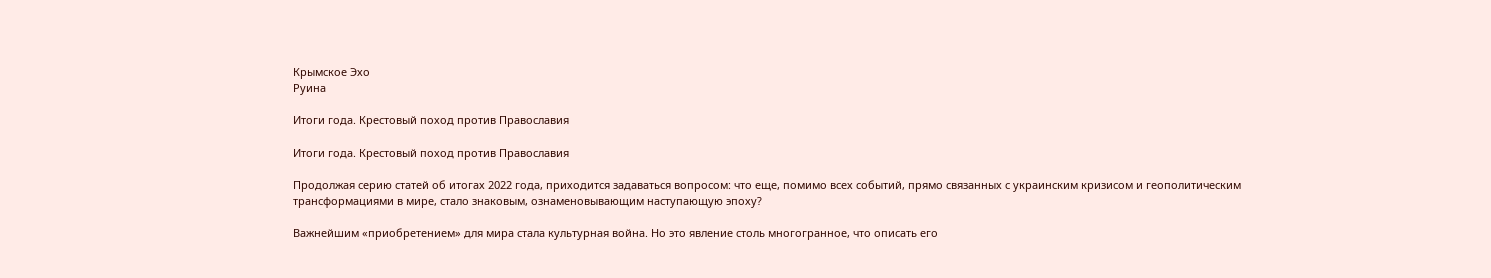Крымское Эхо
Руина

Итоги года. Крестовый поход против Православия

Итоги года. Крестовый поход против Православия

Продолжая серию статей об итогах 2022 года, приходится задаваться вопросом: что еще, помимо всех событий, прямо связанных с украинским кризисом и геополитическим трансформациями в мире, стало знаковым, ознаменовывающим наступающую эпоху?

Важнейшим «приобретением» для мира стала культурная война. Но это явление столь многогранное, что описать его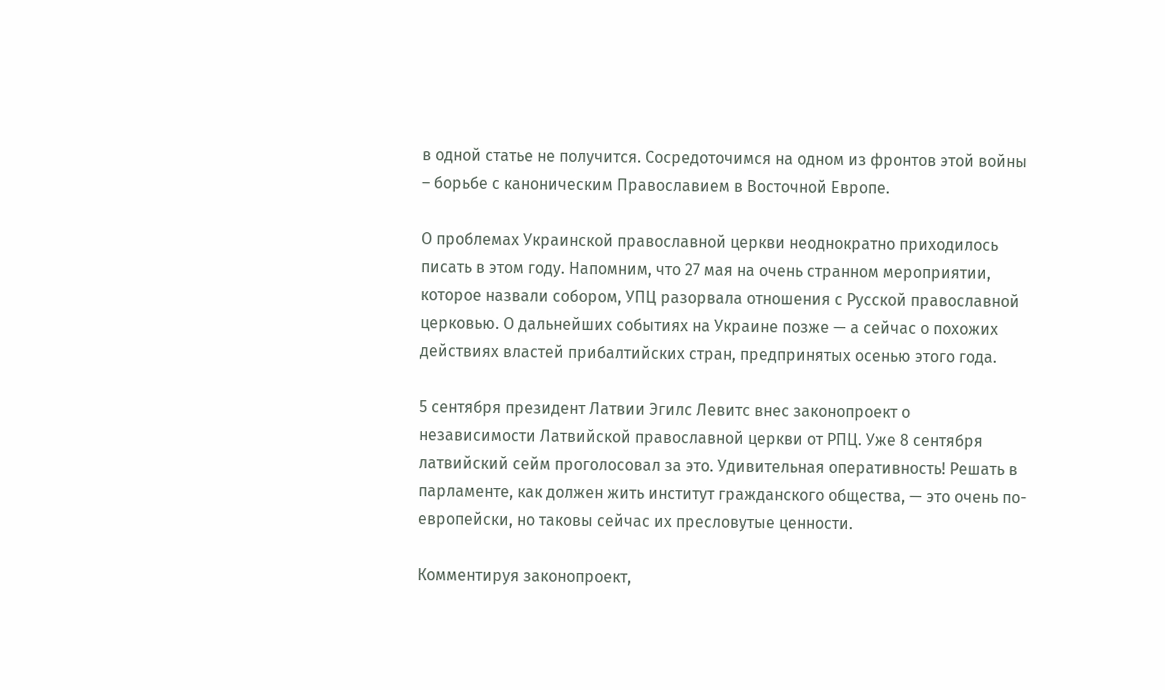в одной статье не получится. Сосредоточимся на одном из фронтов этой войны – борьбе с каноническим Православием в Восточной Европе.

О проблемах Украинской православной церкви неоднократно приходилось писать в этом году. Напомним, что 27 мая на очень странном мероприятии, которое назвали собором, УПЦ разорвала отношения с Русской православной церковью. О дальнейших событиях на Украине позже — а сейчас о похожих действиях властей прибалтийских стран, предпринятых осенью этого года.

5 сентября президент Латвии Эгилс Левитс внес законопроект о независимости Латвийской православной церкви от РПЦ. Уже 8 сентября латвийский сейм проголосовал за это. Удивительная оперативность! Решать в парламенте, как должен жить институт гражданского общества, — это очень по-европейски, но таковы сейчас их пресловутые ценности.

Комментируя законопроект,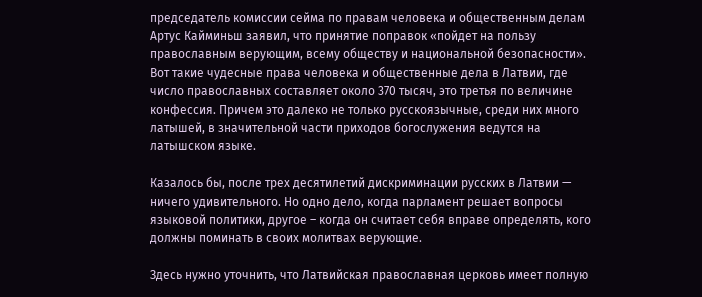председатель комиссии сейма по правам человека и общественным делам Артус Кайминьш заявил, что принятие поправок «пойдет на пользу православным верующим, всему обществу и национальной безопасности». Вот такие чудесные права человека и общественные дела в Латвии, где число православных составляет около 370 тысяч, это третья по величине конфессия. Причем это далеко не только русскоязычные, среди них много латышей, в значительной части приходов богослужения ведутся на латышском языке.

Казалось бы, после трех десятилетий дискриминации русских в Латвии — ничего удивительного. Но одно дело, когда парламент решает вопросы языковой политики, другое – когда он считает себя вправе определять, кого должны поминать в своих молитвах верующие.

Здесь нужно уточнить, что Латвийская православная церковь имеет полную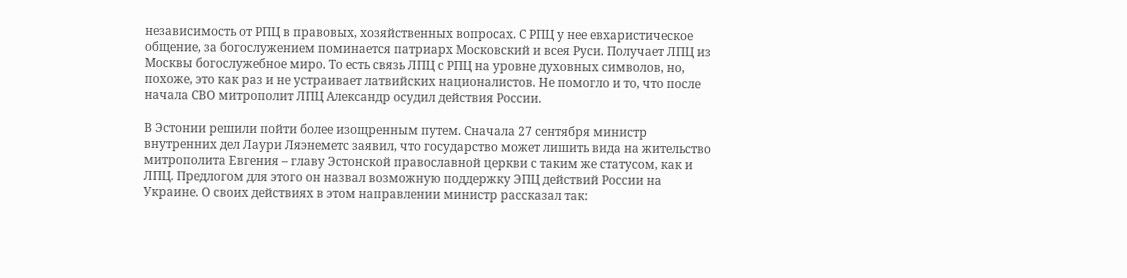независимость от РПЦ в правовых, хозяйственных вопросах. С РПЦ у нее евхаристическое общение, за богослужением поминается патриарх Московский и всея Руси. Получает ЛПЦ из Москвы богослужебное миро. То есть связь ЛПЦ с РПЦ на уровне духовных символов, но, похоже, это как раз и не устраивает латвийских националистов. Не помогло и то, что после начала СВО митрополит ЛПЦ Александр осудил действия России.

В Эстонии решили пойти более изощренным путем. Сначала 27 сентября министр внутренних дел Лаури Ляэнеметс заявил, что государство может лишить вида на жительство митрополита Евгения – главу Эстонской православной церкви с таким же статусом, как и ЛПЦ. Предлогом для этого он назвал возможную поддержку ЭПЦ действий России на Украине. О своих действиях в этом направлении министр рассказал так: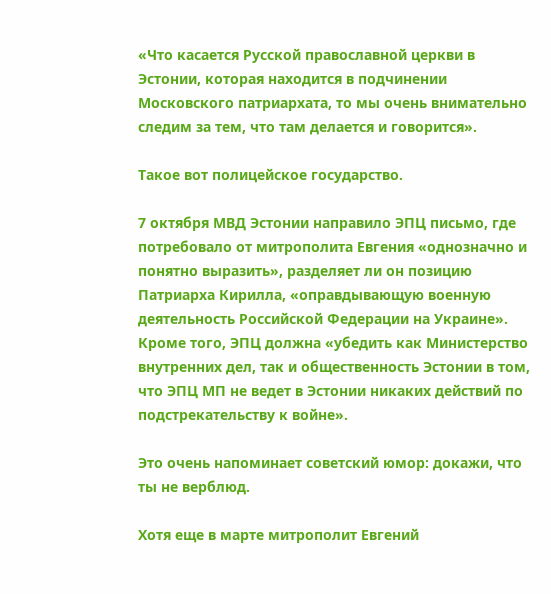«Что касается Русской православной церкви в Эстонии, которая находится в подчинении Московского патриархата, то мы очень внимательно следим за тем, что там делается и говорится».

Такое вот полицейское государство.

7 октября МВД Эстонии направило ЭПЦ письмо, где потребовало от митрополита Евгения «однозначно и понятно выразить», разделяет ли он позицию Патриарха Кирилла, «оправдывающую военную деятельность Российской Федерации на Украине». Кроме того, ЭПЦ должна «убедить как Министерство внутренних дел, так и общественность Эстонии в том, что ЭПЦ МП не ведет в Эстонии никаких действий по подстрекательству к войне».

Это очень напоминает советский юмор: докажи, что ты не верблюд.

Хотя еще в марте митрополит Евгений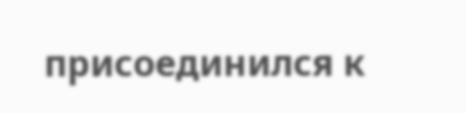присоединился к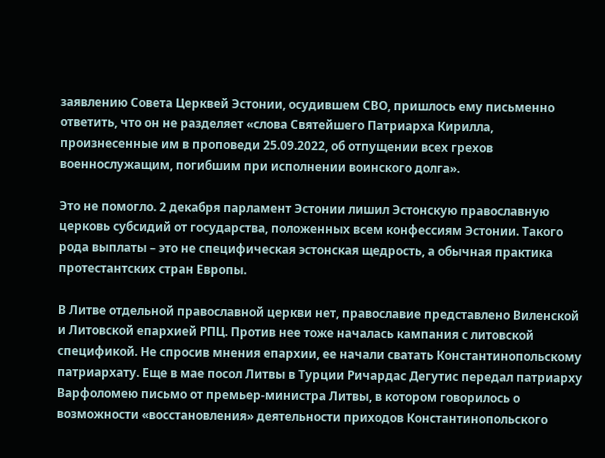заявлению Совета Церквей Эстонии, осудившем СВО, пришлось ему письменно ответить, что он не разделяет «слова Святейшего Патриарха Кирилла, произнесенные им в проповеди 25.09.2022, об отпущении всех грехов военнослужащим, погибшим при исполнении воинского долга».

Это не помогло. 2 декабря парламент Эстонии лишил Эстонскую православную церковь субсидий от государства, положенных всем конфессиям Эстонии. Такого рода выплаты – это не специфическая эстонская щедрость, а обычная практика протестантских стран Европы.

В Литве отдельной православной церкви нет, православие представлено Виленской и Литовской епархией РПЦ. Против нее тоже началась кампания с литовской спецификой. Не спросив мнения епархии, ее начали сватать Константинопольскому патриархату. Еще в мае посол Литвы в Турции Ричардас Дегутис передал патриарху Варфоломею письмо от премьер-министра Литвы, в котором говорилось о возможности «восстановления» деятельности приходов Константинопольского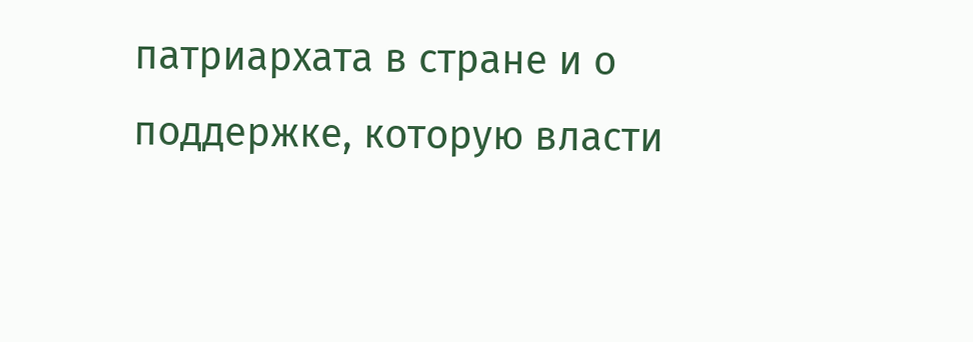патриархата в стране и о поддержке, которую власти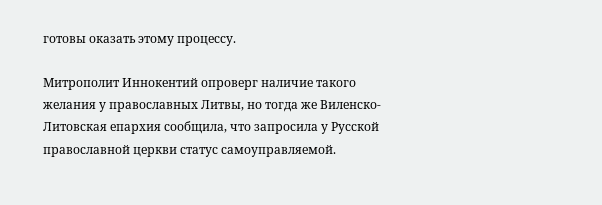готовы оказать этому процессу.

Митрополит Иннокентий опроверг наличие такого желания у православных Литвы, но тогда же Виленско-Литовская епархия сообщила, что запросила у Русской православной церкви статус самоуправляемой.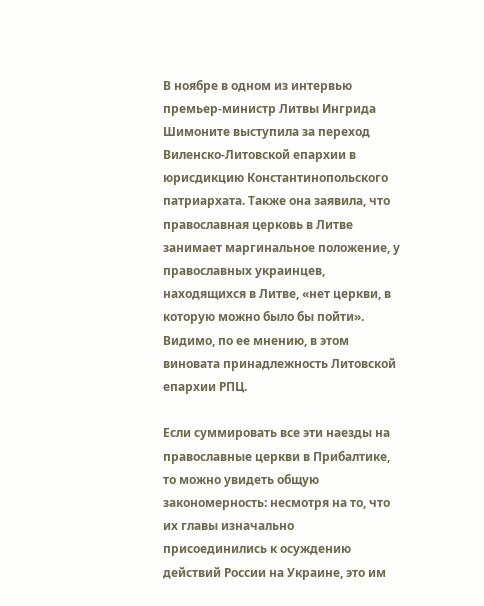В ноябре в одном из интервью премьер-министр Литвы Ингрида Шимоните выступила за переход Виленско-Литовской епархии в юрисдикцию Константинопольского патриархата. Также она заявила, что православная церковь в Литве занимает маргинальное положение, у православных украинцев, находящихся в Литве, «нет церкви, в которую можно было бы пойти». Видимо, по ее мнению, в этом виновата принадлежность Литовской епархии РПЦ.

Если суммировать все эти наезды на православные церкви в Прибалтике, то можно увидеть общую закономерность: несмотря на то, что их главы изначально присоединились к осуждению действий России на Украине, это им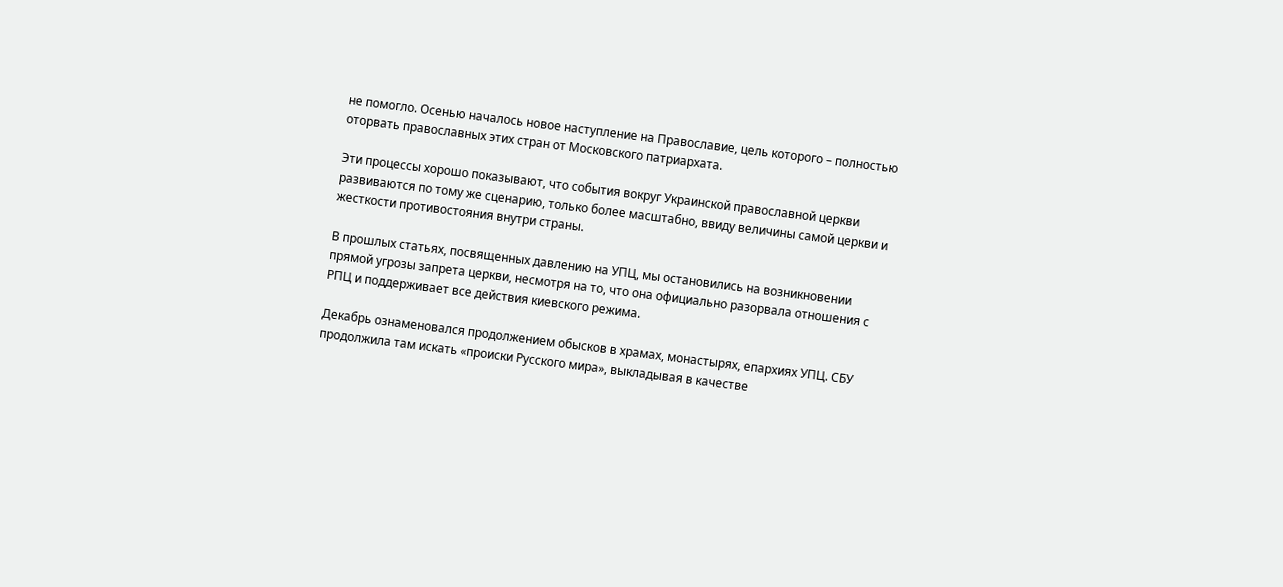не помогло. Осенью началось новое наступление на Православие, цель которого – полностью оторвать православных этих стран от Московского патриархата.

Эти процессы хорошо показывают, что события вокруг Украинской православной церкви развиваются по тому же сценарию, только более масштабно, ввиду величины самой церкви и жесткости противостояния внутри страны.

В прошлых статьях, посвященных давлению на УПЦ, мы остановились на возникновении прямой угрозы запрета церкви, несмотря на то, что она официально разорвала отношения с РПЦ и поддерживает все действия киевского режима.

Декабрь ознаменовался продолжением обысков в храмах, монастырях, епархиях УПЦ. СБУ продолжила там искать «происки Русского мира», выкладывая в качестве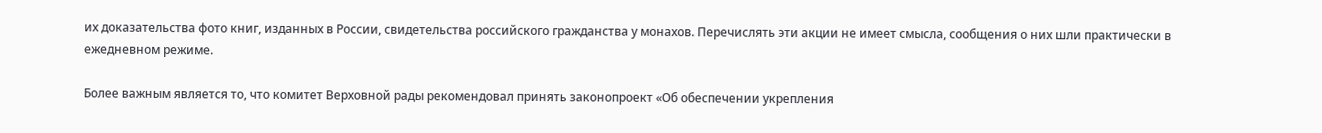их доказательства фото книг, изданных в России, свидетельства российского гражданства у монахов. Перечислять эти акции не имеет смысла, сообщения о них шли практически в ежедневном режиме.

Более важным является то, что комитет Верховной рады рекомендовал принять законопроект «Об обеспечении укрепления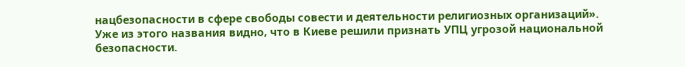нацбезопасности в сфере свободы совести и деятельности религиозных организаций». Уже из этого названия видно, что в Киеве решили признать УПЦ угрозой национальной безопасности.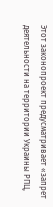Этот законопроект предусматривает «запрет деятельности на территории Украины РПЦ,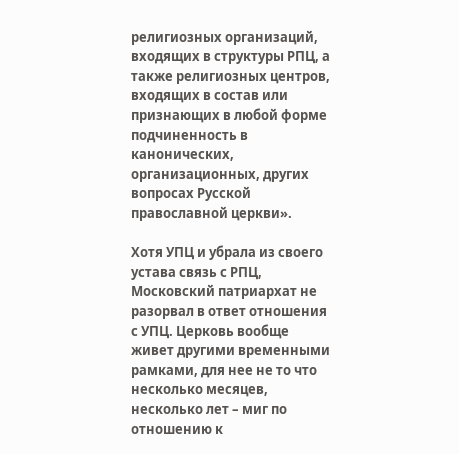религиозных организаций, входящих в структуры РПЦ, а также религиозных центров, входящих в состав или признающих в любой форме подчиненность в канонических, организационных, других вопросах Русской православной церкви».

Хотя УПЦ и убрала из своего устава связь с РПЦ, Московский патриархат не разорвал в ответ отношения с УПЦ. Церковь вообще живет другими временными рамками, для нее не то что несколько месяцев, несколько лет – миг по отношению к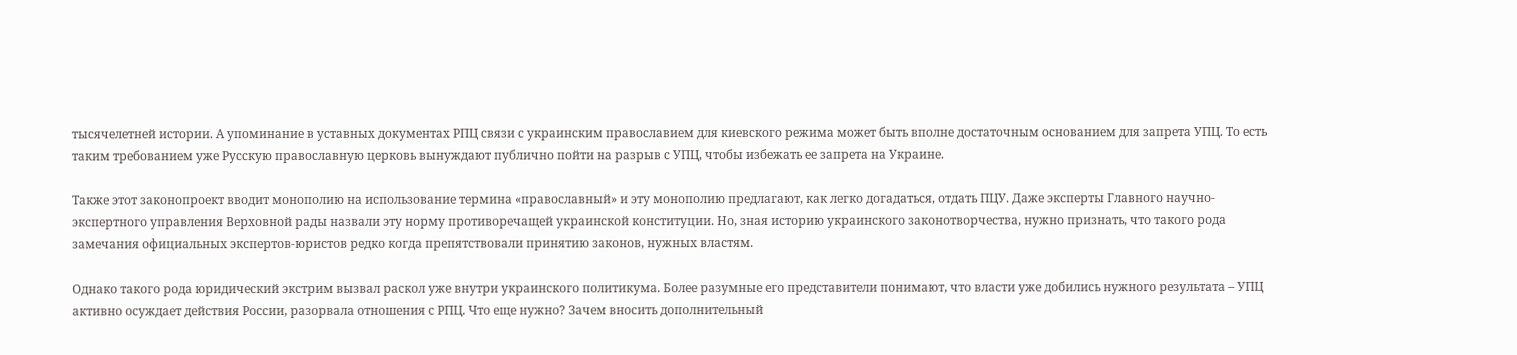тысячелетней истории. А упоминание в уставных документах РПЦ связи с украинским православием для киевского режима может быть вполне достаточным основанием для запрета УПЦ. То есть таким требованием уже Русскую православную церковь вынуждают публично пойти на разрыв с УПЦ, чтобы избежать ее запрета на Украине.

Также этот законопроект вводит монополию на использование термина «православный» и эту монополию предлагают, как легко догадаться, отдать ПЦУ. Даже эксперты Главного научно-экспертного управления Верховной рады назвали эту норму противоречащей украинской конституции. Но, зная историю украинского законотворчества, нужно признать, что такого рода замечания официальных экспертов-юристов редко когда препятствовали принятию законов, нужных властям.

Однако такого рода юридический экстрим вызвал раскол уже внутри украинского политикума. Более разумные его представители понимают, что власти уже добились нужного результата – УПЦ активно осуждает действия России, разорвала отношения с РПЦ. Что еще нужно? Зачем вносить дополнительный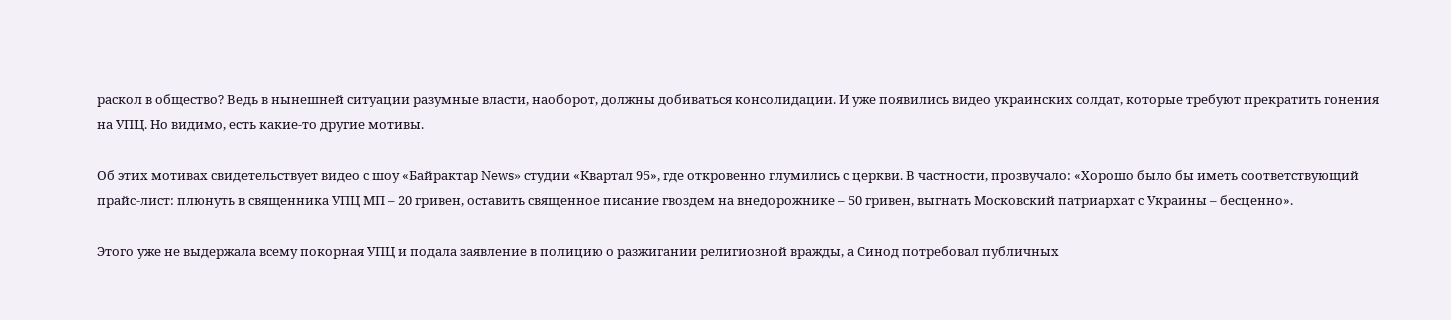раскол в общество? Ведь в нынешней ситуации разумные власти, наоборот, должны добиваться консолидации. И уже появились видео украинских солдат, которые требуют прекратить гонения на УПЦ. Но видимо, есть какие-то другие мотивы.

Об этих мотивах свидетельствует видео с шоу «Байрактар News» студии «Квартал 95», где откровенно глумились с церкви. В частности, прозвучало: «Хорошо было бы иметь соответствующий прайс-лист: плюнуть в священника УПЦ МП – 20 гривен, оставить священное писание гвоздем на внедорожнике – 50 гривен, выгнать Московский патриархат с Украины – бесценно».

Этого уже не выдержала всему покорная УПЦ и подала заявление в полицию о разжигании религиозной вражды, а Синод потребовал публичных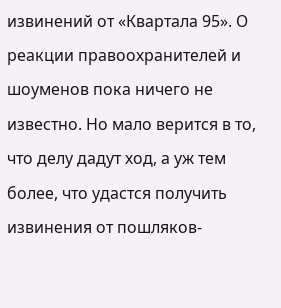извинений от «Квартала 95». О реакции правоохранителей и шоуменов пока ничего не известно. Но мало верится в то, что делу дадут ход, а уж тем более, что удастся получить извинения от пошляков-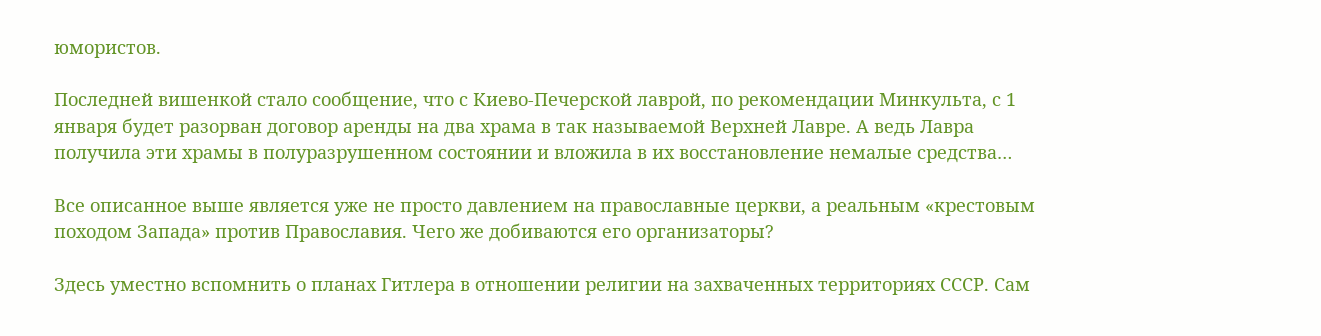юмористов.

Последней вишенкой стало сообщение, что с Киево-Печерской лаврой, по рекомендации Минкульта, с 1 января будет разорван договор аренды на два храма в так называемой Верхней Лавре. А ведь Лавра получила эти храмы в полуразрушенном состоянии и вложила в их восстановление немалые средства…

Все описанное выше является уже не просто давлением на православные церкви, а реальным «крестовым походом Запада» против Православия. Чего же добиваются его организаторы?

Здесь уместно вспомнить о планах Гитлера в отношении религии на захваченных территориях СССР. Сам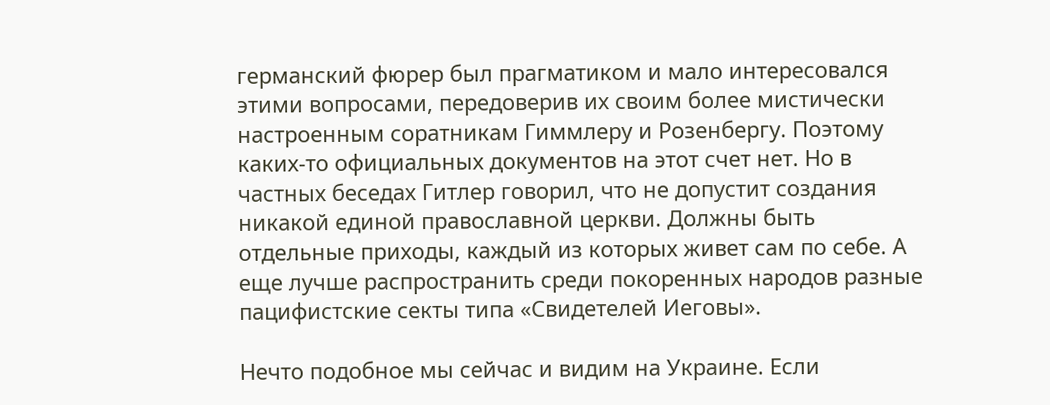германский фюрер был прагматиком и мало интересовался этими вопросами, передоверив их своим более мистически настроенным соратникам Гиммлеру и Розенбергу. Поэтому каких-то официальных документов на этот счет нет. Но в частных беседах Гитлер говорил, что не допустит создания никакой единой православной церкви. Должны быть отдельные приходы, каждый из которых живет сам по себе. А еще лучше распространить среди покоренных народов разные пацифистские секты типа «Свидетелей Иеговы».

Нечто подобное мы сейчас и видим на Украине. Если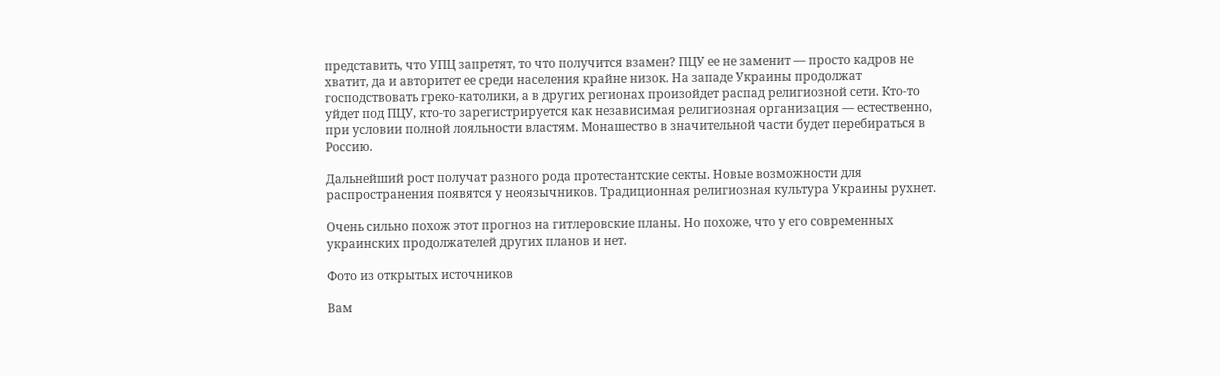представить, что УПЦ запретят, то что получится взамен? ПЦУ ее не заменит — просто кадров не хватит, да и авторитет ее среди населения крайне низок. На западе Украины продолжат господствовать греко-католики, а в других регионах произойдет распад религиозной сети. Кто-то уйдет под ПЦУ, кто-то зарегистрируется как независимая религиозная организация — естественно, при условии полной лояльности властям. Монашество в значительной части будет перебираться в Россию.

Дальнейший рост получат разного рода протестантские секты. Новые возможности для распространения появятся у неоязычников. Традиционная религиозная культура Украины рухнет.

Очень сильно похож этот прогноз на гитлеровские планы. Но похоже, что у его современных украинских продолжателей других планов и нет.

Фото из открытых источников

Вам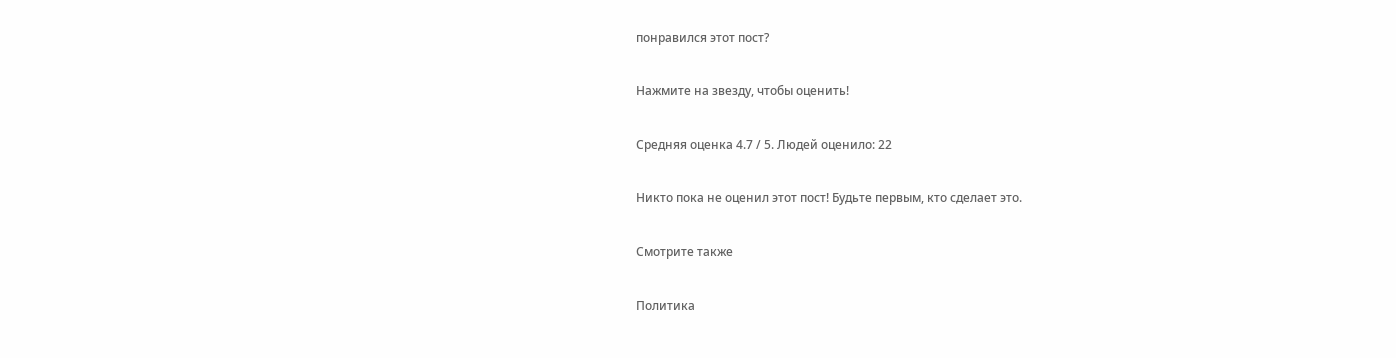понравился этот пост?

Нажмите на звезду, чтобы оценить!

Средняя оценка 4.7 / 5. Людей оценило: 22

Никто пока не оценил этот пост! Будьте первым, кто сделает это.

Смотрите также

Политика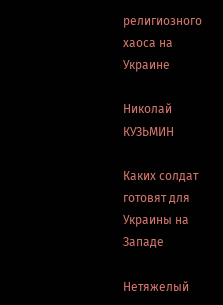религиозного хаоса на Украине

Николай КУЗЬМИН

Каких солдат готовят для Украины на Западе

Нетяжелый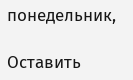понедельник,

Оставить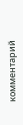комментарий